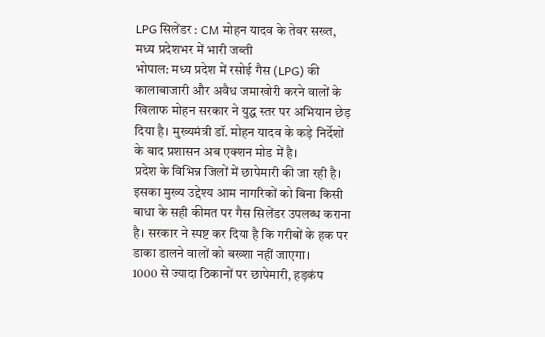LPG सिलेंडर : CM मोहन यादव के तेवर सख्त, मध्य प्रदेशभर में भारी जब्ती
भोपाल: मध्य प्रदेश में रसोई गैस (LPG) की कालाबाजारी और अवैध जमाखोरी करने वालों के खिलाफ मोहन सरकार ने युद्ध स्तर पर अभियान छेड़ दिया है। मुख्यमंत्री डॉ. मोहन यादव के कड़े निर्देशों के बाद प्रशासन अब एक्शन मोड में है।
प्रदेश के विभिन्न जिलों में छापेमारी की जा रही है। इसका मुख्य उद्देश्य आम नागरिकों को बिना किसी बाधा के सही कीमत पर गैस सिलेंडर उपलब्ध कराना है। सरकार ने स्पष्ट कर दिया है कि गरीबों के हक पर डाका डालने वालों को बख्शा नहीं जाएगा।
1000 से ज्यादा ठिकानों पर छापेमारी, हड़कंप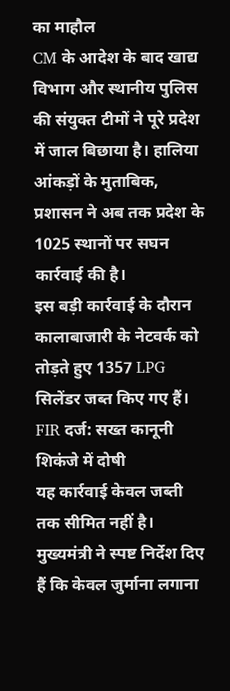का माहौल
CM के आदेश के बाद खाद्य विभाग और स्थानीय पुलिस की संयुक्त टीमों ने पूरे प्रदेश में जाल बिछाया है। हालिया आंकड़ों के मुताबिक, प्रशासन ने अब तक प्रदेश के 1025 स्थानों पर सघन कार्रवाई की है।
इस बड़ी कार्रवाई के दौरान कालाबाजारी के नेटवर्क को तोड़ते हुए 1357 LPG सिलेंडर जब्त किए गए हैं।
FIR दर्ज: सख्त कानूनी शिकंजे में दोषी
यह कार्रवाई केवल जब्ती तक सीमित नहीं है। मुख्यमंत्री ने स्पष्ट निर्देश दिए हैं कि केवल जुर्माना लगाना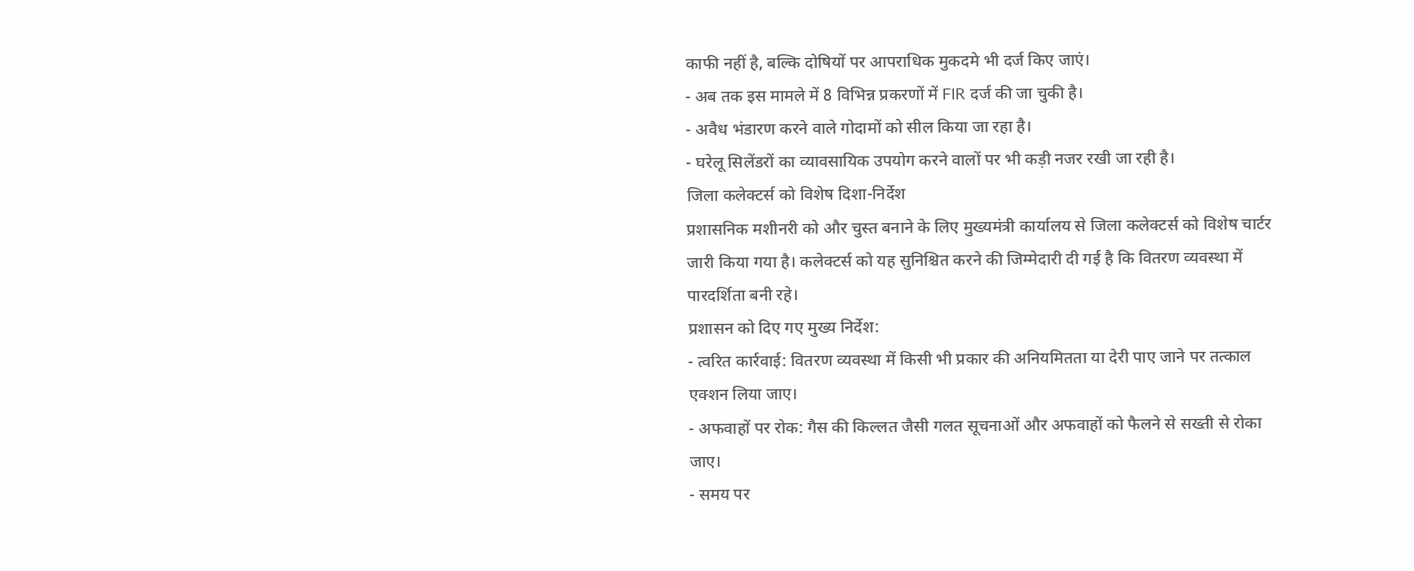काफी नहीं है, बल्कि दोषियों पर आपराधिक मुकदमे भी दर्ज किए जाएं।
- अब तक इस मामले में 8 विभिन्न प्रकरणों में FIR दर्ज की जा चुकी है।
- अवैध भंडारण करने वाले गोदामों को सील किया जा रहा है।
- घरेलू सिलेंडरों का व्यावसायिक उपयोग करने वालों पर भी कड़ी नजर रखी जा रही है।
जिला कलेक्टर्स को विशेष दिशा-निर्देश
प्रशासनिक मशीनरी को और चुस्त बनाने के लिए मुख्यमंत्री कार्यालय से जिला कलेक्टर्स को विशेष चार्टर जारी किया गया है। कलेक्टर्स को यह सुनिश्चित करने की जिम्मेदारी दी गई है कि वितरण व्यवस्था में पारदर्शिता बनी रहे।
प्रशासन को दिए गए मुख्य निर्देश:
- त्वरित कार्रवाई: वितरण व्यवस्था में किसी भी प्रकार की अनियमितता या देरी पाए जाने पर तत्काल एक्शन लिया जाए।
- अफवाहों पर रोक: गैस की किल्लत जैसी गलत सूचनाओं और अफवाहों को फैलने से सख्ती से रोका जाए।
- समय पर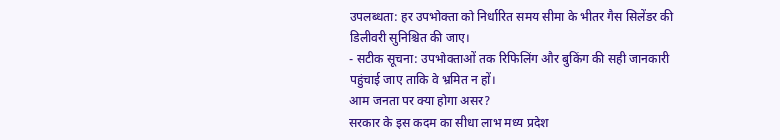उपलब्धता: हर उपभोक्ता को निर्धारित समय सीमा के भीतर गैस सिलेंडर की डिलीवरी सुनिश्चित की जाए।
- सटीक सूचना: उपभोक्ताओं तक रिफिलिंग और बुकिंग की सही जानकारी पहुंचाई जाए ताकि वे भ्रमित न हों।
आम जनता पर क्या होगा असर?
सरकार के इस कदम का सीधा लाभ मध्य प्रदेश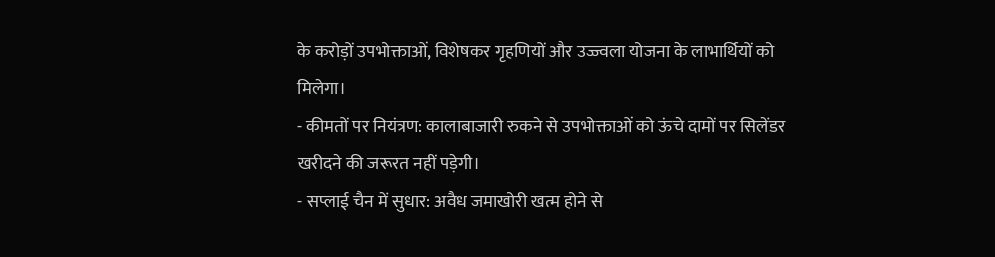के करोड़ों उपभोक्ताओं, विशेषकर गृहणियों और उज्ज्वला योजना के लाभार्थियों को मिलेगा।
- कीमतों पर नियंत्रण: कालाबाजारी रुकने से उपभोक्ताओं को ऊंचे दामों पर सिलेंडर खरीदने की जरूरत नहीं पड़ेगी।
- सप्लाई चैन में सुधार: अवैध जमाखोरी खत्म होने से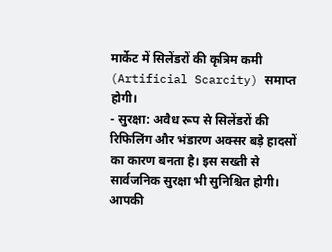मार्केट में सिलेंडरों की कृत्रिम कमी (Artificial Scarcity) समाप्त होगी।
- सुरक्षा: अवैध रूप से सिलेंडरों की रिफिलिंग और भंडारण अक्सर बड़े हादसों का कारण बनता है। इस सख्ती से सार्वजनिक सुरक्षा भी सुनिश्चित होगी।
आपकी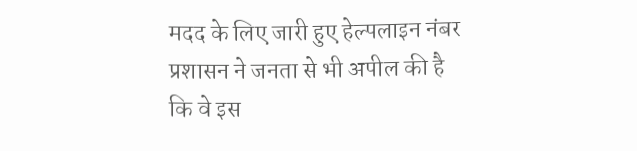मदद के लिए जारी हुए हेल्पलाइन नंबर
प्रशासन ने जनता से भी अपील की है कि वे इस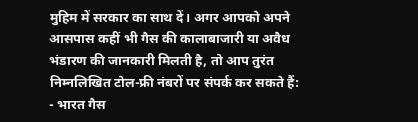मुहिम में सरकार का साथ दें। अगर आपको अपने आसपास कहीं भी गैस की कालाबाजारी या अवैध भंडारण की जानकारी मिलती है, तो आप तुरंत निम्नलिखित टोल-फ्री नंबरों पर संपर्क कर सकते हैं:
- भारत गैस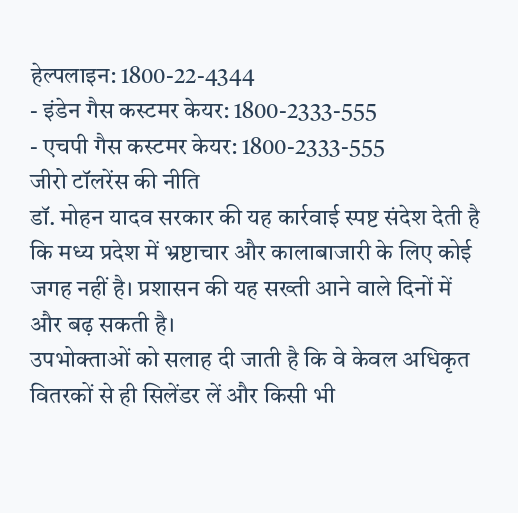हेल्पलाइन: 1800-22-4344
- इंडेन गैस कस्टमर केयर: 1800-2333-555
- एचपी गैस कस्टमर केयर: 1800-2333-555
जीरो टॉलरेंस की नीति
डॉ. मोहन यादव सरकार की यह कार्रवाई स्पष्ट संदेश देती है कि मध्य प्रदेश में भ्रष्टाचार और कालाबाजारी के लिए कोई जगह नहीं है। प्रशासन की यह सख्ती आने वाले दिनों में और बढ़ सकती है।
उपभोक्ताओं को सलाह दी जाती है कि वे केवल अधिकृत वितरकों से ही सिलेंडर लें और किसी भी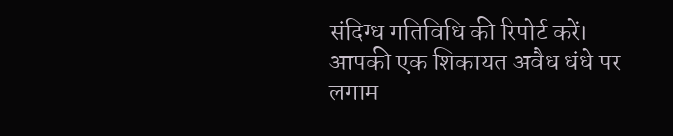संदिग्ध गतिविधि की रिपोर्ट करें। आपकी एक शिकायत अवैध धंधे पर लगाम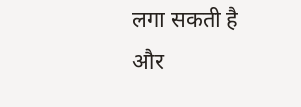लगा सकती है और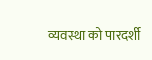व्यवस्था को पारदर्शी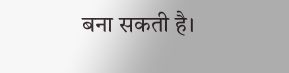बना सकती है।